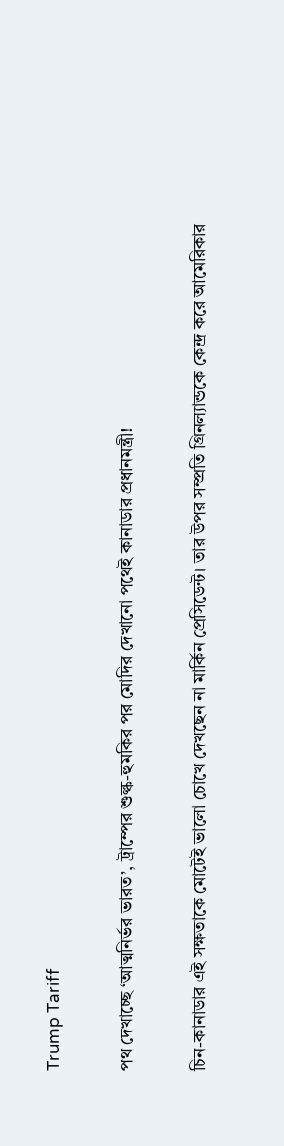Trump Tariff

পথ দেখাচ্ছে ‘আত্মনির্ভর ভারত’, ট্রাম্পের শুল্ক-হুমকির পর মোদির দেখানো পথেই কানাডার প্রধানমন্ত্রী!

চিন-কানাডার এই সক্ষতাকে মোটেই ভালো চোখে দেখছেন না মার্কিন প্রেসিডেন্ট। তার উপর সম্প্রতি গ্রিনল্যান্ডকে কেন্দ্র করে আমেরিকার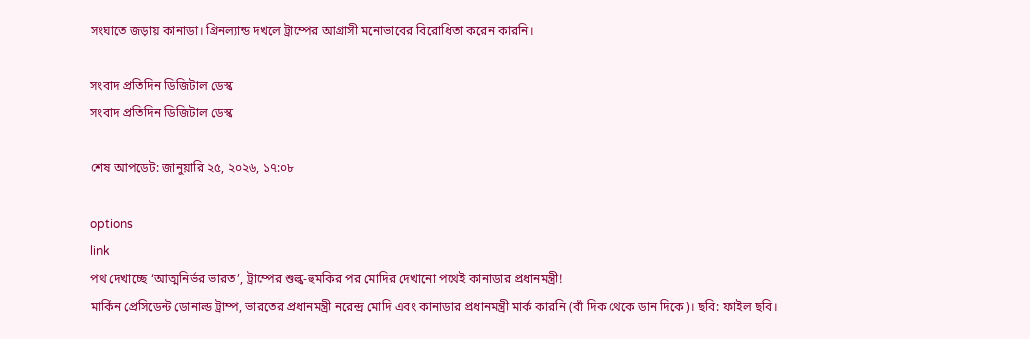সংঘাতে জড়ায় কানাডা। গ্রিনল্যান্ড দখলে ট্রাম্পের আগ্রাসী মনোভাবের বিরোধিতা করেন কারনি।

সংবাদ প্রতিদিন ডিজিটাল ডেস্ক
সংবাদ প্রতিদিন ডিজিটাল ডেস্ক

শেষ আপডেট: জানুয়ারি ২৫, ২০২৬, ১৭:০৮

options
link
পথ দেখাচ্ছে ‘আত্মনির্ভর ভারত’, ট্রাম্পের শুল্ক-হুমকির পর মোদির দেখানো পথেই কানাডার প্রধানমন্ত্রী!
মার্কিন প্রেসিডেন্ট ডোনাল্ড ট্রাম্প, ভারতের প্রধানমন্ত্রী নরেন্দ্র মোদি এবং কানাডার প্রধানমন্ত্রী মার্ক কারনি (বাঁ দিক থেকে ডান দিকে)। ছবি: ফাইল ছবি।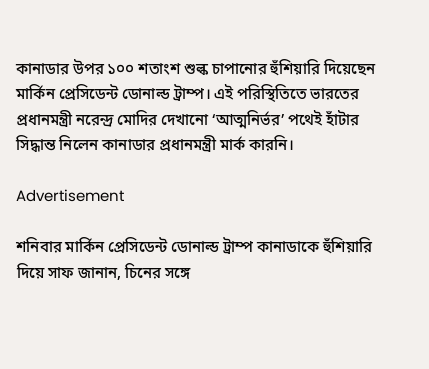কানাডার উপর ১০০ শতাংশ শুল্ক চাপানোর হুঁশিয়ারি দিয়েছেন মার্কিন প্রেসিডেন্ট ডোনাল্ড ট্রাম্প। এই পরিস্থিতিতে ভারতের প্রধানমন্ত্রী নরেন্দ্র মোদির দেখানো ‘আত্মনির্ভর’ পথেই হাঁটার সিদ্ধান্ত নিলেন কানাডার প্রধানমন্ত্রী মার্ক কারনি।

Advertisement

শনিবার মার্কিন প্রেসিডেন্ট ডোনাল্ড ট্রাম্প কানাডাকে হুঁশিয়ারি দিয়ে সাফ জানান, চিনের সঙ্গে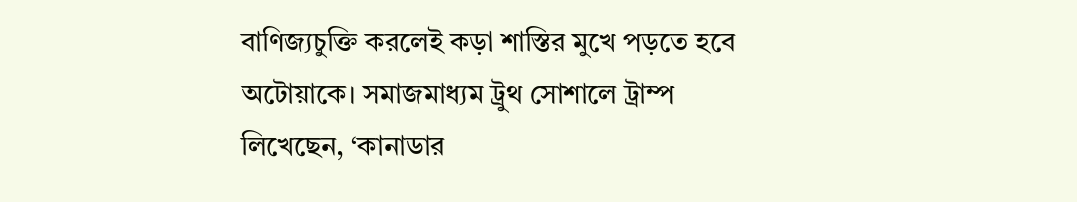বাণিজ্যচুক্তি করলেই কড়া শাস্তির মুখে পড়তে হবে অটোয়াকে। সমাজমাধ্যম ট্রুথ সোশালে ট্রাম্প লিখেছেন, ‘কানাডার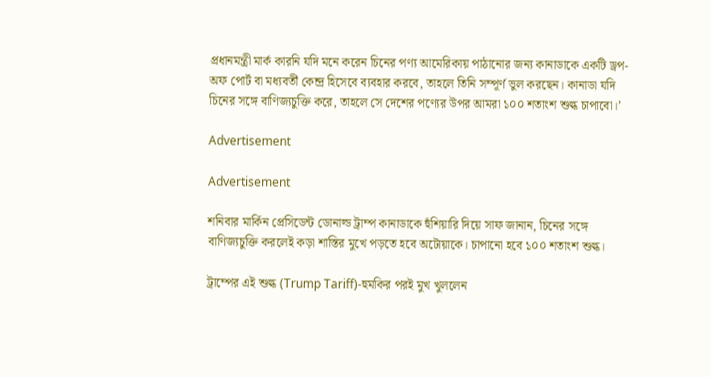প্রধানমন্ত্রী মার্ক কারনি যদি মনে করেন চিনের পণ্য আমেরিকায় পাঠানোর জন্য কানাডাকে একটি ড্রপ-অফ পোর্ট বা মধ্যবর্তী কেন্দ্র হিসেবে ব্যবহার করবে, তাহলে তিনি সম্পূর্ণ ভুল করছেন। কানাডা যদি চিনের সঙ্গে বাণিজ্যচুক্তি করে, তাহলে সে দেশের পণ্যের উপর আমরা ১০০ শতাংশ শুল্ক চাপাবো।’

Advertisement

Advertisement

শনিবার মার্কিন প্রেসিডেন্ট ডোনাল্ড ট্রাম্প কানাডাকে হুঁশিয়ারি দিয়ে সাফ জানান, চিনের সঙ্গে বাণিজ্যচুক্তি করলেই কড়া শাস্তির মুখে পড়তে হবে অটোয়াকে। চাপানো হবে ১০০ শতাংশ শুল্ক।

ট্রাম্পের এই শুল্ক (Trump Tariff)-হুমকির পরই মুখ খুললেন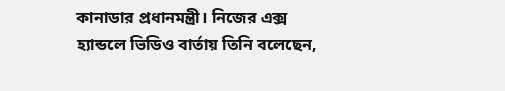কানাডার প্রধানমন্ত্রী। নিজের এক্স হ্যান্ডলে ভিডিও বার্তায় তিনি বলেছেন,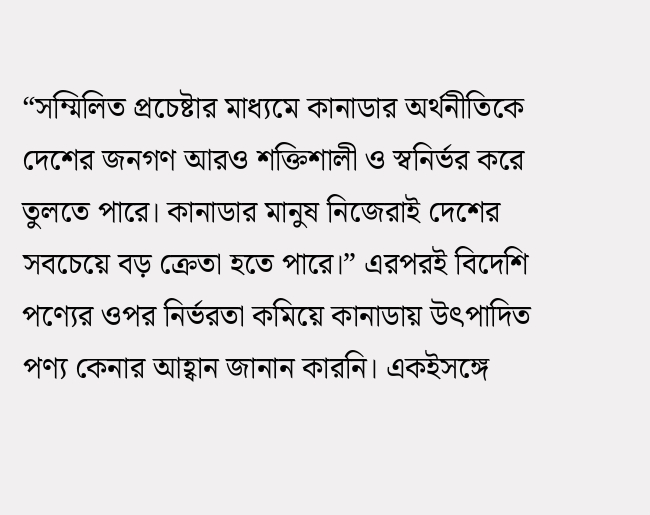“সম্মিলিত প্রচেষ্টার মাধ্যমে কানাডার অর্থনীতিকে দেশের জনগণ আরও শক্তিশালী ও স্বনির্ভর করে তুলতে পারে। কানাডার মানুষ নিজেরাই দেশের সবচেয়ে বড় ক্রেতা হতে পারে।” এরপরই বিদেশি পণ্যের ওপর নির্ভরতা কমিয়ে কানাডায় উৎপাদিত পণ্য কেনার আহ্বান জানান কারনি। একইসঙ্গে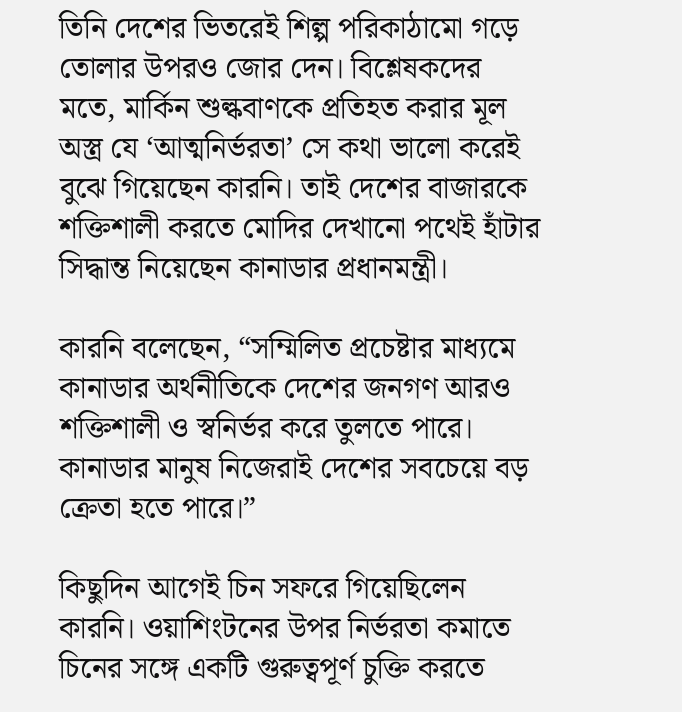তিনি দেশের ভিতরেই শিল্প পরিকাঠামো গড়ে তোলার উপরও জোর দেন। বিশ্লেষকদের মতে, মার্কিন শুল্কবাণকে প্রতিহত করার মূল অস্ত্র যে ‘আত্মনির্ভরতা’ সে কথা ভালো করেই বুঝে গিয়েছেন কারনি। তাই দেশের বাজারকে শক্তিশালী করতে মোদির দেখানো পথেই হাঁটার সিদ্ধান্ত নিয়েছেন কানাডার প্রধানমন্ত্রী।

কারনি বলেছেন, “সম্মিলিত প্রচেষ্টার মাধ্যমে কানাডার অর্থনীতিকে দেশের জনগণ আরও শক্তিশালী ও স্বনির্ভর করে তুলতে পারে। কানাডার মানুষ নিজেরাই দেশের সবচেয়ে বড় ক্রেতা হতে পারে।”

কিছুদিন আগেই চিন সফরে গিয়েছিলেন কারনি। ওয়াশিংটনের উপর নির্ভরতা কমাতে চিনের সঙ্গে একটি গুরুত্বপূর্ণ চুক্তি করতে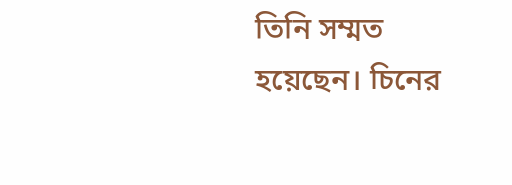তিনি সম্মত হয়েছেন। চিনের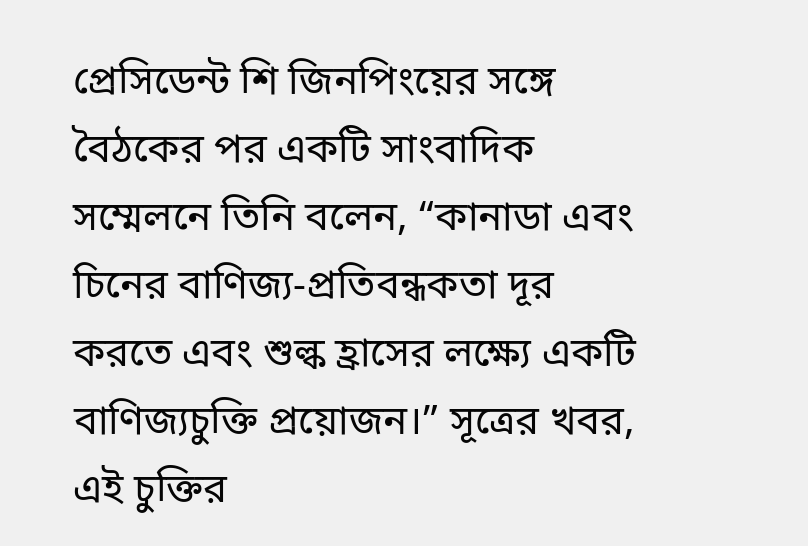প্রেসিডেন্ট শি জিনপিংয়ের সঙ্গে বৈঠকের পর একটি সাংবাদিক সম্মেলনে তিনি বলেন, “কানাডা এবং চিনের বাণিজ্য-প্রতিবন্ধকতা দূর করতে এবং শুল্ক হ্রাসের লক্ষ্যে একটি বাণিজ্যচুক্তি প্রয়োজন।” সূত্রের খবর, এই চুক্তির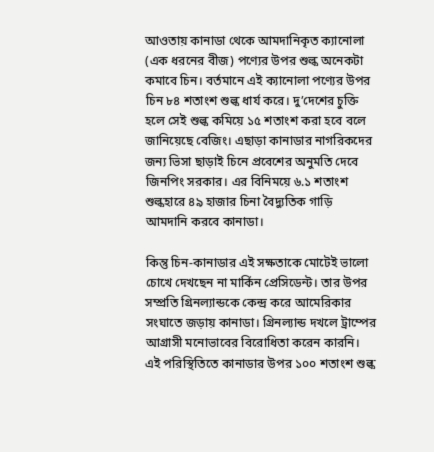আওতায় কানাডা থেকে আমদানিকৃত ক্যানোলা (এক ধরনের বীজ) পণ্যের উপর শুল্ক অনেকটা কমাবে চিন। বর্তমানে এই ক্যানোলা পণ্যের উপর চিন ৮৪ শতাংশ শুল্ক ধার্য করে। দু’দেশের চুক্তি হলে সেই শুল্ক কমিয়ে ১৫ শতাংশ করা হবে বলে জানিয়েছে বেজিং। এছাড়া কানাডার নাগরিকদের জন্য ভিসা ছাড়াই চিনে প্রবেশের অনুমতি দেবে জিনপিং সরকার। এর বিনিময়ে ৬.১ শতাংশ শুল্কহারে ৪৯ হাজার চিনা বৈদ্যুতিক গাড়ি আমদানি করবে কানাডা।

কিন্তু চিন-কানাডার এই সক্ষতাকে মোটেই ভালো চোখে দেখছেন না মার্কিন প্রেসিডেন্ট। তার উপর সম্প্রতি গ্রিনল্যান্ডকে কেন্দ্র করে আমেরিকার সংঘাতে জড়ায় কানাডা। গ্রিনল্যান্ড দখলে ট্রাম্পের আগ্রাসী মনোভাবের বিরোধিতা করেন কারনি। এই পরিস্থিতিতে কানাডার উপর ১০০ শতাংশ শুল্ক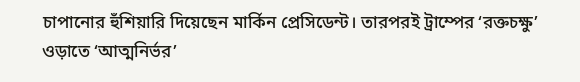চাপানোর হুঁশিয়ারি দিয়েছেন মার্কিন প্রেসিডেন্ট। তারপরই ট্রাম্পের ‘রক্তচক্ষু’ ওড়াতে ‘আত্মনির্ভর’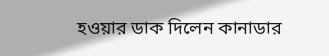হওয়ার ডাক দিলেন কানাডার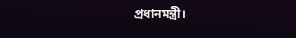প্রধানমন্ত্রী।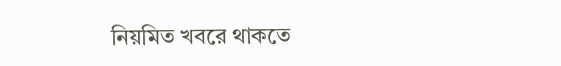নিয়মিত খবরে থাকতে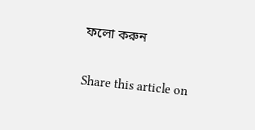ফলো করুন

Share this article on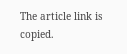The article link is copied.